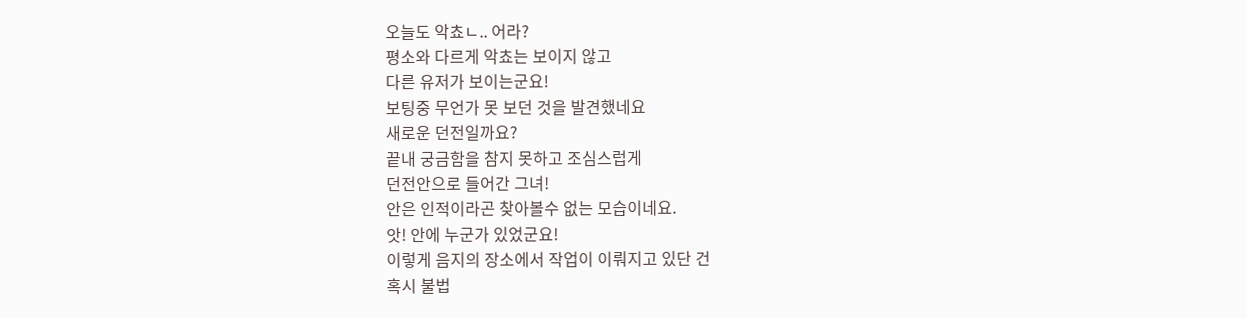오늘도 악쵸ㄴ.. 어라?
평소와 다르게 악쵸는 보이지 않고
다른 유저가 보이는군요!
보팅중 무언가 못 보던 것을 발견했네요
새로운 던전일까요?
끝내 궁금함을 참지 못하고 조심스럽게
던전안으로 들어간 그녀!
안은 인적이라곤 찾아볼수 없는 모습이네요.
앗! 안에 누군가 있었군요!
이렇게 음지의 장소에서 작업이 이뤄지고 있단 건
혹시 불법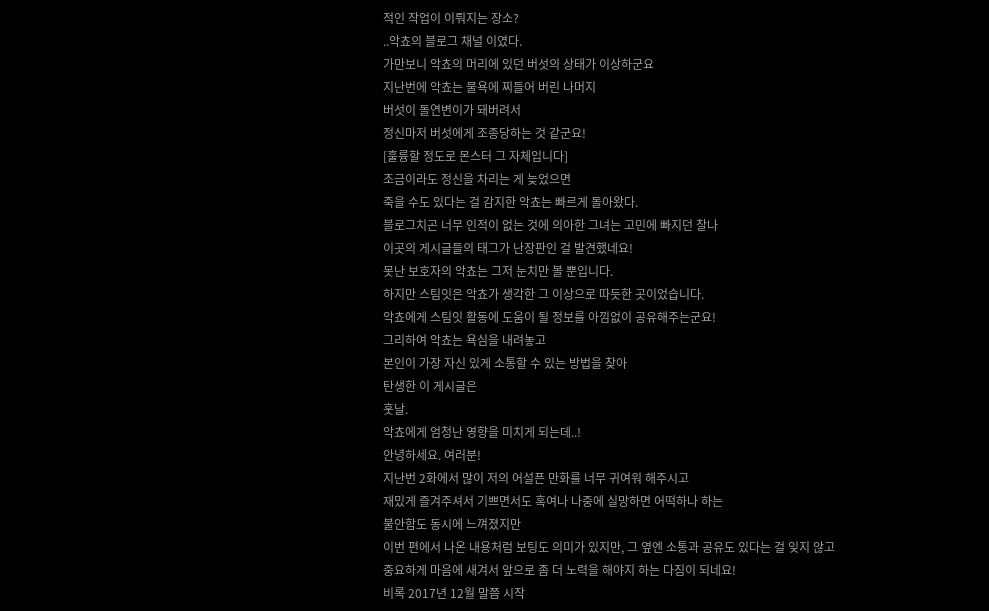적인 작업이 이뤄지는 장소?
..악쵸의 블로그 채널 이였다.
가만보니 악쵸의 머리에 있던 버섯의 상태가 이상하군요
지난번에 악쵸는 물욕에 찌들어 버린 나머지
버섯이 돌연변이가 돼버려서
정신마저 버섯에게 조종당하는 것 같군요!
[훌륭할 정도로 몬스터 그 자체입니다]
조금이라도 정신을 차리는 게 늦었으면
죽을 수도 있다는 걸 감지한 악쵸는 빠르게 돌아왔다.
블로그치곤 너무 인적이 없는 것에 의아한 그녀는 고민에 빠지던 찰나
이곳의 게시글들의 태그가 난장판인 걸 발견했네요!
못난 보호자의 악쵸는 그저 눈치만 볼 뿐입니다.
하지만 스팀잇은 악쵸가 생각한 그 이상으로 따듯한 곳이었습니다.
악쵸에게 스팀잇 활동에 도움이 될 정보를 아낌없이 공유해주는군요!
그리하여 악쵸는 욕심을 내려놓고
본인이 가장 자신 있게 소통할 수 있는 방법을 찾아
탄생한 이 게시글은
훗날.
악쵸에게 엄청난 영향을 미치게 되는데..!
안녕하세요. 여러분!
지난번 2화에서 많이 저의 어설픈 만화를 너무 귀여워 해주시고
재밌게 즐겨주셔서 기쁘면서도 혹여나 나중에 실망하면 어떡하나 하는
불안함도 동시에 느껴졌지만
이번 편에서 나온 내용처럼 보팅도 의미가 있지만, 그 옆엔 소통과 공유도 있다는 걸 잊지 않고
중요하게 마음에 새겨서 앞으로 좀 더 노력을 해야지 하는 다짐이 되네요!
비록 2017년 12월 말쯤 시작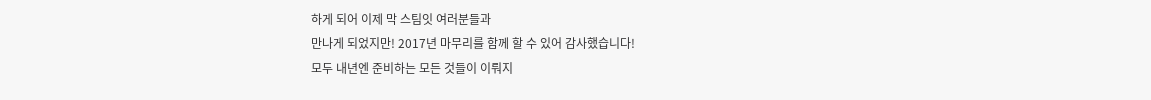하게 되어 이제 막 스팀잇 여러분들과
만나게 되었지만! 2017년 마무리를 함께 할 수 있어 감사했습니다!
모두 내년엔 준비하는 모든 것들이 이뤄지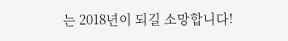는 2018년이 되길 소망합니다!